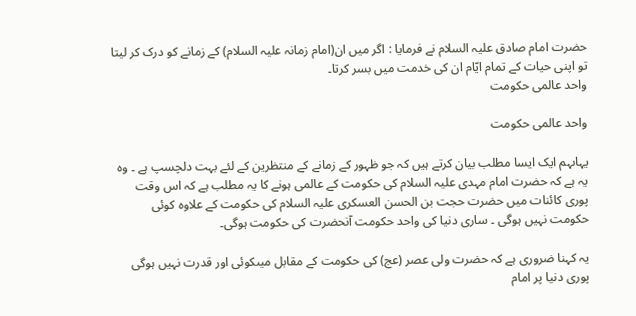حضرت امام صادق علیہ السلام نے فرمایا : اگر میں ان(امام زمانہ علیہ السلام) کے زمانے کو درک کر لیتا تو اپنی حیات کے تمام ایّام ان کی خدمت میں بسر کرتا۔
واحد عالمی حکومت

واحد عالمی حکومت

یہاںہم ایک ایسا مطلب بیان کرتے ہیں کہ جو ظہور کے زمانے کے منتظرین کے لئے بہت دلچسپ ہے ۔ وہ یہ ہے کہ حضرت امام مہدی علیہ السلام کی حکومت کے عالمی ہونے کا یہ مطلب ہے کہ اس وقت پوری کائنات میں حضرت حجت بن الحسن العسکری علیہ السلام کی حکومت کے علاوہ کوئی حکومت نہیں ہوگی ۔ ساری دنیا کی واحد حکومت آنحضرت کی حکومت ہوگی۔

یہ کہنا ضروری ہے کہ حضرت ولی عصر (عج) کی حکومت کے مقابل میںکوئی اور قدرت نہیں ہوگی پوری دنیا پر امام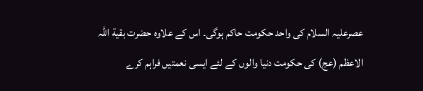عصرعلیہ السلام کی واحد حکومت حاکم ہوگی۔ اس کے علاوہ حضرت بقیة اللہ الاعظم (عج) کی حکومت دنیا والوں کے لئے ایسی نعمتیں فراہم کرے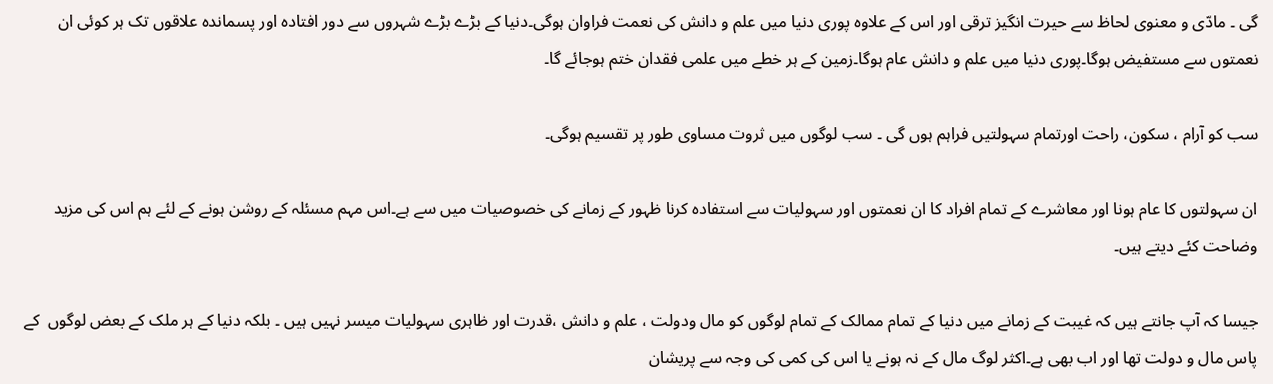گی ۔ مادّی و معنوی لحاظ سے حیرت انگیز ترقی اور اس کے علاوہ پوری دنیا میں علم و دانش کی نعمت فراوان ہوگی۔دنیا کے بڑے بڑے شہروں سے دور افتادہ اور پسماندہ علاقوں تک ہر کوئی ان نعمتوں سے مستفیض ہوگا۔پوری دنیا میں علم و دانش عام ہوگا۔زمین کے ہر خطے میں علمی فقدان ختم ہوجائے گا۔

سب کو آرام ، سکون، راحت اورتمام سہولتیں فراہم ہوں گی ۔ سب لوگوں میں ثروت مساوی طور پر تقسیم ہوگی۔

ان سہولتوں کا عام ہونا اور معاشرے کے تمام افراد کا ان نعمتوں اور سہولیات سے استفادہ کرنا ظہور کے زمانے کی خصوصیات میں سے ہے۔اس مہم مسئلہ کے روشن ہونے کے لئے ہم اس کی مزید وضاحت کئے دیتے ہیں۔

جیسا کہ آپ جانتے ہیں کہ غیبت کے زمانے میں دنیا کے تمام ممالک کے تمام لوگوں کو مال ودولت ، علم و دانش ،قدرت اور ظاہری سہولیات میسر نہیں ہیں ۔ بلکہ دنیا کے ہر ملک کے بعض لوگوں  کے پاس مال و دولت تھا اور اب بھی ہے۔اکثر لوگ مال کے نہ ہونے یا اس کی کمی کی وجہ سے پریشان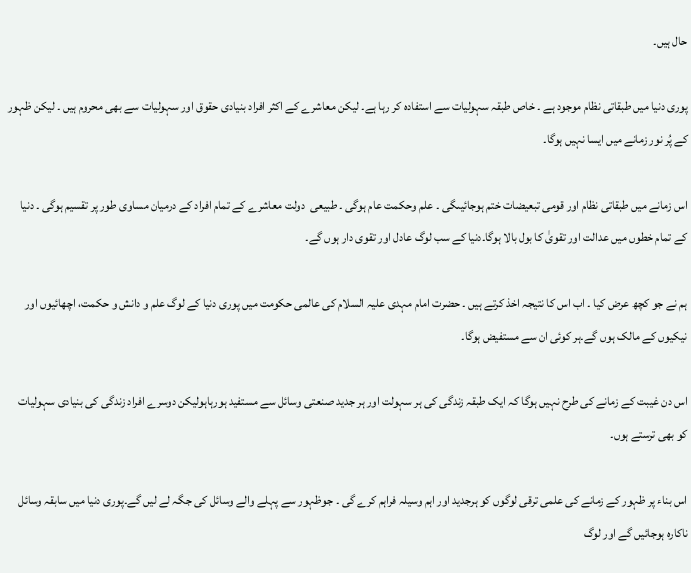حال ہیں۔

پوری دنیا میں طبقاتی نظام موجود ہے ۔ خاص طبقہ سہولیات سے استفادہ کر رہا ہے۔ لیکن معاشرے کے اکثر افراد بنیادی حقوق اور سہولیات سے بھی محروم ہیں ۔ لیکن ظہور کے پُر نور زمانے میں ایسا نہیں ہوگا۔

اس زمانے میں طبقاتی نظام اور قومی تبعیضات ختم ہوجائیںگی ۔ علم وحکمت عام ہوگی ۔ طبیعی  دولت معاشرے کے تمام افراد کے درمیان مساوی طور پر تقسیم ہوگی ۔ دنیا کے تمام خطوں میں عدالت اور تقویٰ کا بول بالا ہوگا۔دنیا کے سب لوگ عادل اور تقوی دار ہوں گے۔

ہم نے جو کچھ عرض کیا ۔ اب اس کا نتیجہ اخذ کرتے ہیں ۔ حضرت امام مہدی علیہ السلام کی عالمی حکومت میں پوری دنیا کے لوگ علم و دانش و حکمت، اچھائیوں اور نیکیوں کے مالک ہوں گے۔ہر کوئی ان سے مستفیض ہوگا۔

اس دن غیبت کے زمانے کی طرح نہیں ہوگا کہ ایک طبقہ زندگی کی ہر سہولت اور ہر جدید صنعتی وسائل سے مستفید ہورہاہولیکن دوسرے افراد زندگی کی بنیادی سہولیات کو بھی ترستے ہوں۔

اس بناء پر ظہور کے زمانے کی علمی ترقی لوگوں کو ہرجدید اور اہم وسیلہ فراہم کرے گی ۔ جوظہور سے پہلے والے وسائل کی جگہ لے لیں گے۔پوری دنیا میں سابقہ وسائل ناکارہ ہوجائیں گے اور لوگ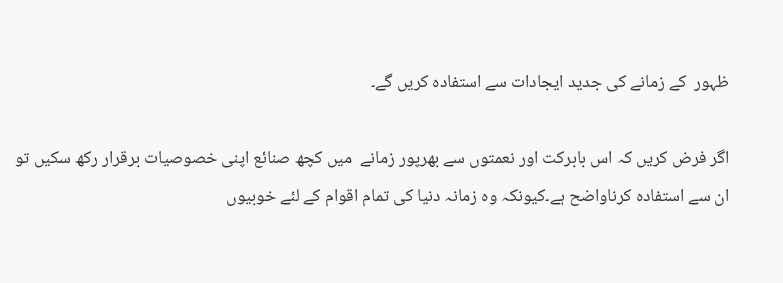ظہور  کے زمانے کی جدید ایجادات سے استفادہ کریں گے۔

اگر فرض کریں کہ اس بابرکت اور نعمتوں سے بھرپور زمانے  میں کچھ صنائع اپنی خصوصیات برقرار رکھ سکیں تو ان سے استفادہ کرناواضح ہے۔کیونکہ وہ زمانہ دنیا کی تمام اقوام کے لئے خوبیوں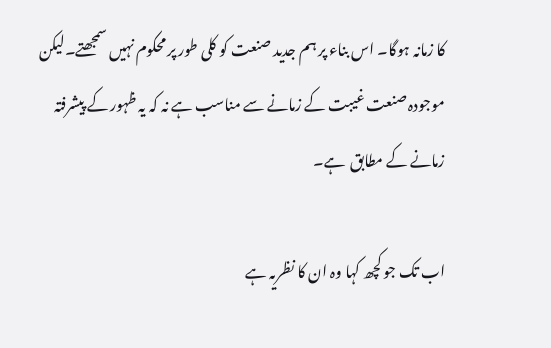کا زمانہ ہوگا۔ اس بناء پر ہم جدید صنعت کو کلی طور پر محکوم نہیں سمجھتے۔لیکن موجودہ صنعت غیبت کے زمانے سے مناسب ہے نہ کہ یہ ظہور کے پیشرفتہ زمانے کے مطابق  ہے۔

اب تک جو کچھ کہا وہ ان کا نظریہ ہے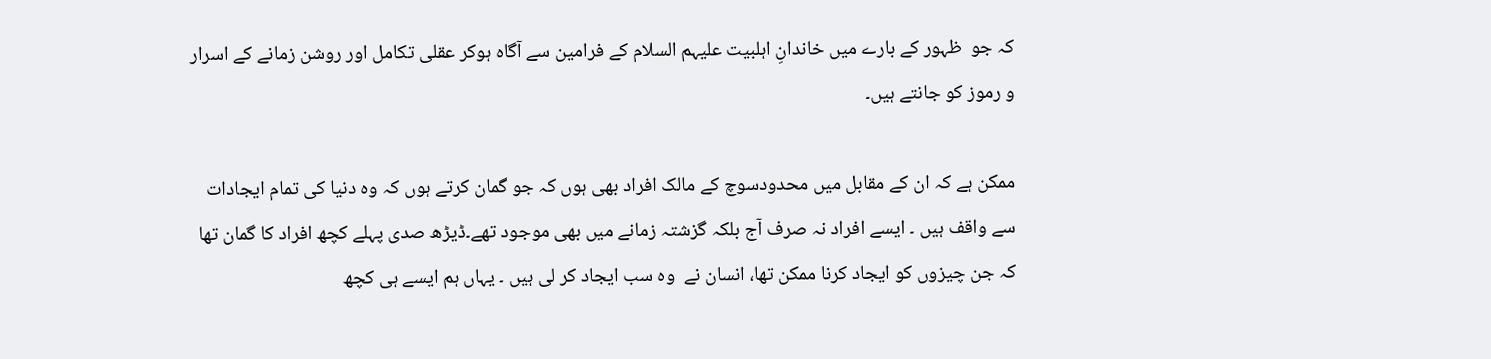کہ جو  ظہور کے بارے میں خاندانِ اہلبیت علیہم السلام کے فرامین سے آگاہ ہوکر عقلی تکامل اور روشن زمانے کے اسرار و رموز کو جانتے ہیں۔

ممکن ہے کہ ان کے مقابل میں محدودسوچ کے مالک افراد بھی ہوں کہ جو گمان کرتے ہوں کہ وہ دنیا کی تمام ایجادات سے واقف ہیں ۔ ایسے افراد نہ صرف آج بلکہ گزشتہ زمانے میں بھی موجود تھے۔ڈیڑھ صدی پہلے کچھ افراد کا گمان تھا کہ جن چیزوں کو ایجاد کرنا ممکن تھا، انسان نے  وہ سب ایجاد کر لی ہیں ۔ یہاں ہم ایسے ہی کچھ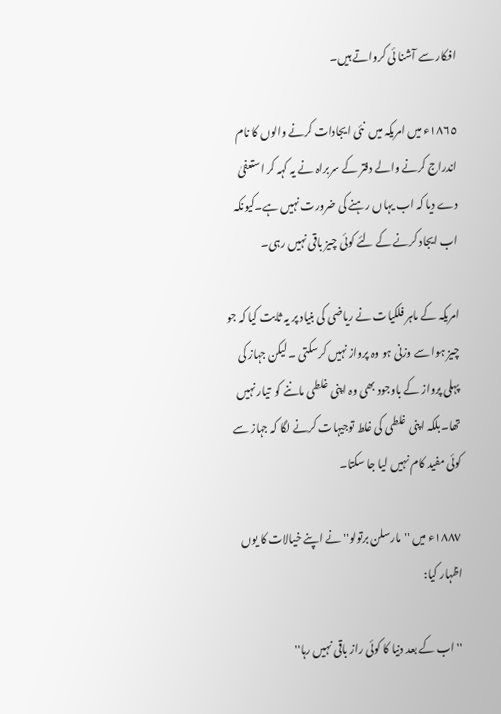افکار سے آشنا ئی کرواتے ہیں۔

١٨٦٥ء میں امریکہ میں  نئی ایجادات کرنے والوں کا نام اندراج کرنے والے دفتر کے سربراہ نے یہ کہہ کر استعفیٰ دے دیا کہ اب یہاں رہنے کی ضرورت نہیں ہے۔کیونکہ اب ایجاد کرنے کے لئے کوئی چیز باقی نہیں رہی۔

امریکہ کے ماہر فلکیات نے ریاضی کی بنیاد پر یہ ثابت کیا کہ جو چیز ہوا سے وزنی ہو وہ پرواز نہیں کرسکتی ۔ لیکن جہاز کی پہلی پرواز کے باوجود بھی وہ اپنی غلطی ماننے کو  تیار نہیں تھا۔بلکہ اپنی غلطی کی غلط توجیہات کرنے لگا کہ جہاز سے کوئی مفید کام نہیں لیا جا سکتا۔

١٨٨٧ء میں ''مارسلن برتولو'' نے اپنے خیالات کا یوں اظہار کیا:

''اب کے بعد دنیا کا کوئی راز باقی نہیں رہا''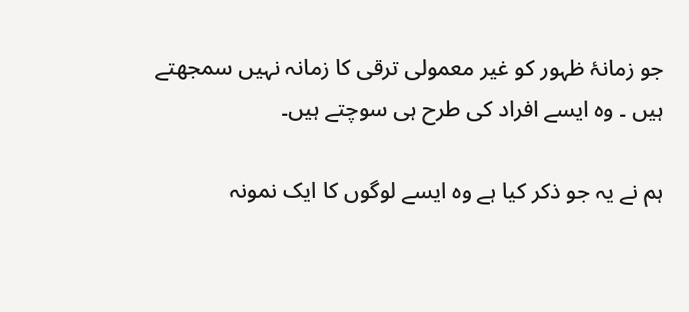جو زمانۂ ظہور کو غیر معمولی ترقی کا زمانہ نہیں سمجھتے ہیں ۔ وہ ایسے افراد کی طرح ہی سوچتے ہیں۔

ہم نے یہ جو ذکر کیا ہے وہ ایسے لوگوں کا ایک نمونہ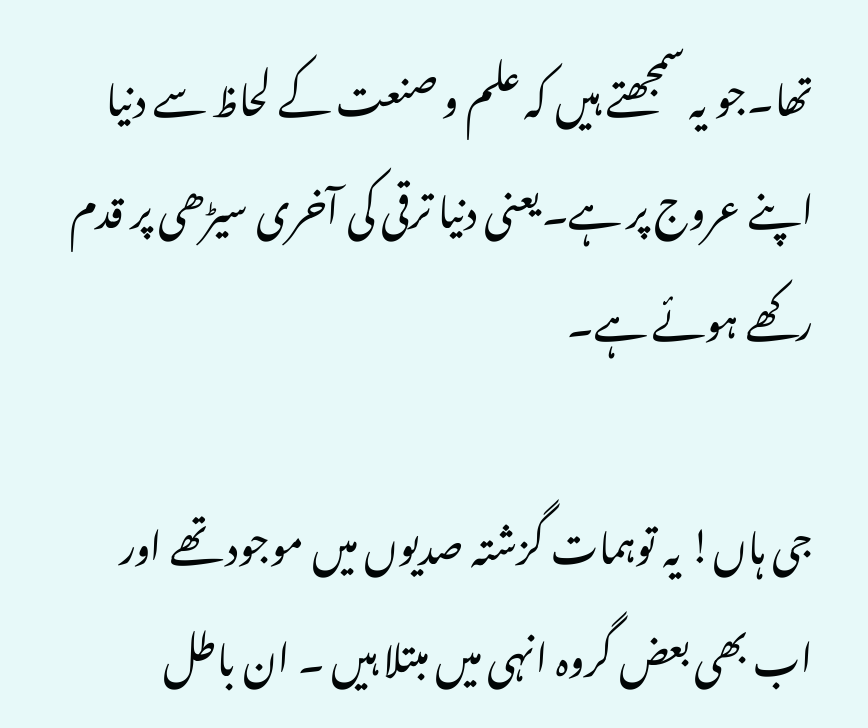تھا۔جو یہ سمجھتے ہیں کہ علم و صنعت کے لحاظ سے دنیا اپنے عروج پر ہے۔یعنی دنیا ترقی کی آخری سیڑھی پر قدم رکھے ہوئے ہے۔

جی ہاں! یہ توہمات گزشتہ صدیوں میں موجود تھے اور اب بھی بعض گروہ انہی میں مبتلا ہیں ۔ ان باطل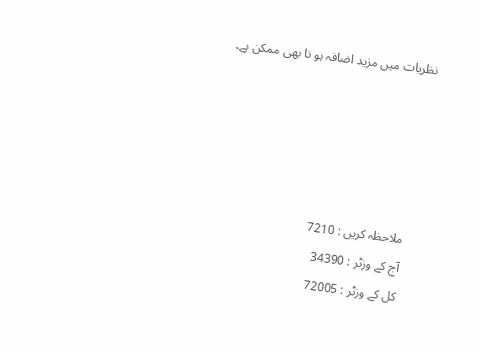نظریات میں مزید اضافہ ہو نا بھی ممکن ہے۔





    ملاحظہ کریں : 7210
    آج کے وزٹر : 34390
    کل کے وزٹر : 72005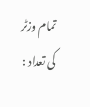تمام وزٹر کی تعداد :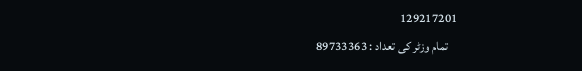129217201
    تمام وزٹر کی تعداد : 89733363